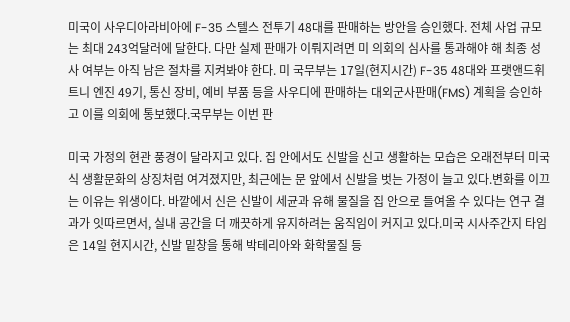미국이 사우디아라비아에 F-35 스텔스 전투기 48대를 판매하는 방안을 승인했다. 전체 사업 규모는 최대 243억달러에 달한다. 다만 실제 판매가 이뤄지려면 미 의회의 심사를 통과해야 해 최종 성사 여부는 아직 남은 절차를 지켜봐야 한다. 미 국무부는 17일(현지시간) F-35 48대와 프랫앤드휘트니 엔진 49기, 통신 장비, 예비 부품 등을 사우디에 판매하는 대외군사판매(FMS) 계획을 승인하고 이를 의회에 통보했다.국무부는 이번 판

미국 가정의 현관 풍경이 달라지고 있다. 집 안에서도 신발을 신고 생활하는 모습은 오래전부터 미국식 생활문화의 상징처럼 여겨졌지만, 최근에는 문 앞에서 신발을 벗는 가정이 늘고 있다.변화를 이끄는 이유는 위생이다. 바깥에서 신은 신발이 세균과 유해 물질을 집 안으로 들여올 수 있다는 연구 결과가 잇따르면서, 실내 공간을 더 깨끗하게 유지하려는 움직임이 커지고 있다.미국 시사주간지 타임은 14일 현지시간, 신발 밑창을 통해 박테리아와 화학물질 등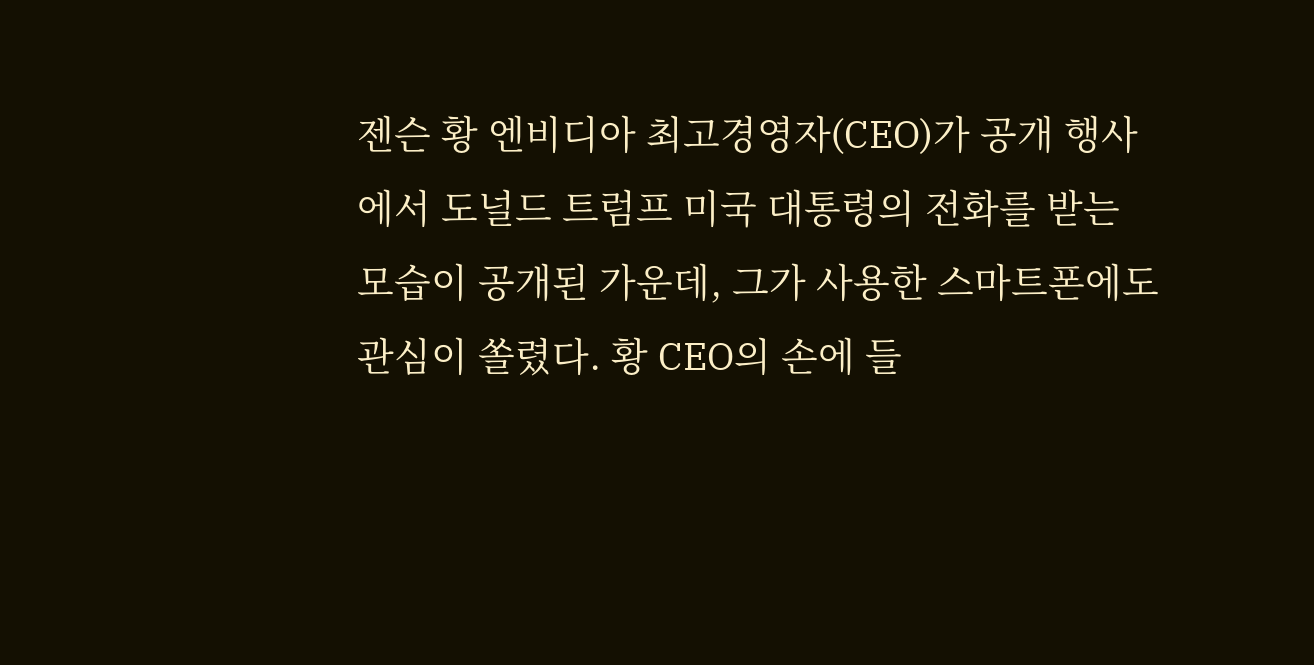젠슨 황 엔비디아 최고경영자(CEO)가 공개 행사에서 도널드 트럼프 미국 대통령의 전화를 받는 모습이 공개된 가운데, 그가 사용한 스마트폰에도 관심이 쏠렸다. 황 CEO의 손에 들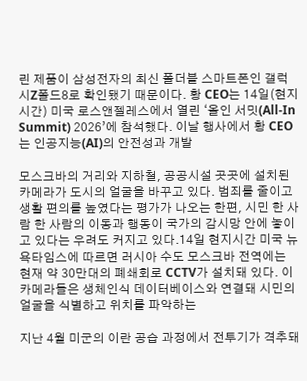린 제품이 삼성전자의 최신 폴더블 스마트폰인 갤럭시Z폴드8로 확인됐기 때문이다. 황 CEO는 14일(현지시간) 미국 로스앤젤레스에서 열린 ‘올인 서밋(All-In Summit) 2026’에 참석했다. 이날 행사에서 황 CEO는 인공지능(AI)의 안전성과 개발

모스크바의 거리와 지하철, 공공시설 곳곳에 설치된 카메라가 도시의 얼굴을 바꾸고 있다. 범죄를 줄이고 생활 편의를 높였다는 평가가 나오는 한편, 시민 한 사람 한 사람의 이동과 행동이 국가의 감시망 안에 놓이고 있다는 우려도 커지고 있다.14일 현지시간 미국 뉴욕타임스에 따르면 러시아 수도 모스크바 전역에는 현재 약 30만대의 폐쇄회로 CCTV가 설치돼 있다. 이 카메라들은 생체인식 데이터베이스와 연결돼 시민의 얼굴을 식별하고 위치를 파악하는

지난 4월 미군의 이란 공습 과정에서 전투기가 격추돼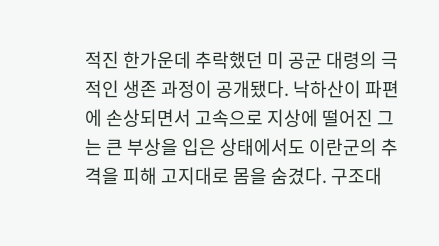적진 한가운데 추락했던 미 공군 대령의 극적인 생존 과정이 공개됐다. 낙하산이 파편에 손상되면서 고속으로 지상에 떨어진 그는 큰 부상을 입은 상태에서도 이란군의 추격을 피해 고지대로 몸을 숨겼다. 구조대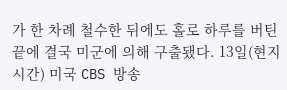가 한 차례 철수한 뒤에도 홀로 하루를 버틴 끝에 결국 미군에 의해 구출됐다. 13일(현지시간) 미국 CBS 방송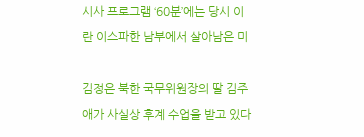시사 프로그램 ‘60분’에는 당시 이란 이스파한 남부에서 살아남은 미

김정은 북한 국무위원장의 딸 김주애가 사실상 후계 수업을 받고 있다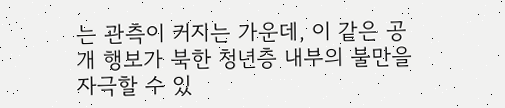는 관측이 커지는 가운데, 이 같은 공개 행보가 북한 청년층 내부의 불만을 자극할 수 있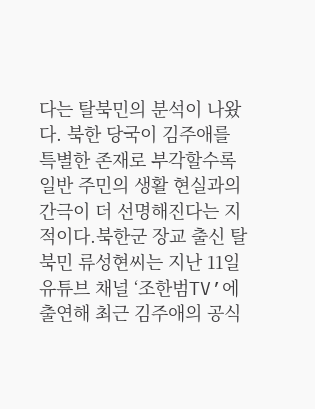다는 탈북민의 분석이 나왔다. 북한 당국이 김주애를 특별한 존재로 부각할수록 일반 주민의 생활 현실과의 간극이 더 선명해진다는 지적이다.북한군 장교 출신 탈북민 류성현씨는 지난 11일 유튜브 채널 ‘조한범TV’에 출연해 최근 김주애의 공식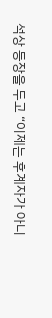석상 등장을 두고 “이제는 후계자가 아니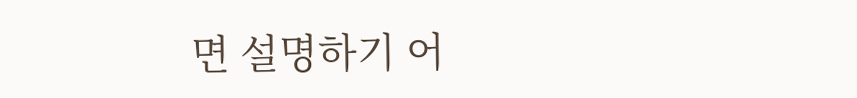면 설명하기 어